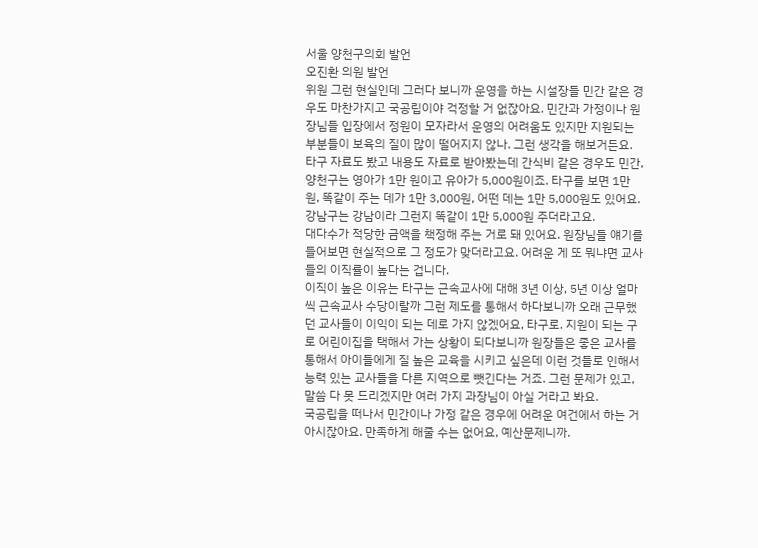서울 양천구의회 발언
오진환 의원 발언
위원 그런 현실인데 그러다 보니까 운영을 하는 시설장들 민간 같은 경우도 마찬가지고 국공립이야 걱정할 거 없잖아요. 민간과 가정이나 원장님들 입장에서 정원이 모자라서 운영의 어려움도 있지만 지원되는 부분들이 보육의 질이 많이 떨어지지 않나. 그런 생각을 해보거든요.
타구 자료도 봤고 내용도 자료로 받아봤는데 간식비 같은 경우도 민간, 양천구는 영아가 1만 원이고 유아가 5,000원이죠. 타구를 보면 1만 원, 똑같이 주는 데가 1만 3,000원, 어떤 데는 1만 5,000원도 있어요. 강남구는 강남이라 그런지 똑같이 1만 5,000원 주더라고요.
대다수가 적당한 금액을 책정해 주는 거로 돼 있어요. 원장님들 얘기를 들어보면 현실적으로 그 정도가 맞더라고요. 어려운 게 또 뭐냐면 교사들의 이직률이 높다는 겁니다.
이직이 높은 이유는 타구는 근속교사에 대해 3년 이상, 5년 이상 얼마씩 근속교사 수당이랄까 그런 제도를 통해서 하다보니까 오래 근무했던 교사들이 이익이 되는 데로 가지 않겠어요, 타구로. 지원이 되는 구로 어린이집을 택해서 가는 상황이 되다보니까 원장들은 좋은 교사를 통해서 아이들에게 질 높은 교육을 시키고 싶은데 이런 것들로 인해서 능력 있는 교사들을 다른 지역으로 뺏긴다는 거죠. 그런 문제가 있고, 말씀 다 못 드리겠지만 여러 가지 과장님이 아실 거라고 봐요.
국공립을 떠나서 민간이나 가정 같은 경우에 어려운 여건에서 하는 거 아시잖아요. 만족하게 해줄 수는 없어요, 예산문제니까.